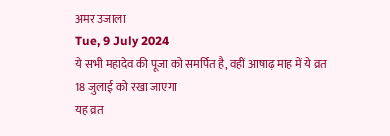अमर उजाला
Tue, 9 July 2024
ये सभी महादेव की पूजा को समर्पित है, वहीं आषाढ़ माह में ये व्रत 18 जुलाई को रखा जाएगा
यह व्रत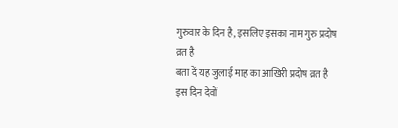गुरुवार के दिन है, इसलिए इसका नाम गुरु प्रदोष व्रत है
बता दें यह जुलाई माह का आखिरी प्रदोष व्रत है
इस दिन देवों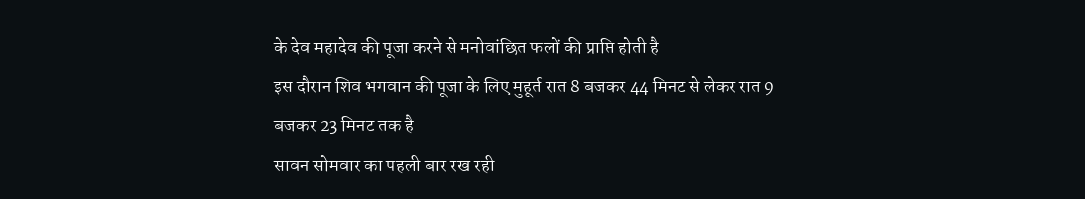के देव महादेव की पूजा करने से मनोवांछित फलों की प्राप्ति होती है
इस दौरान शिव भगवान की पूजा के लिए मुहूर्त रात 8 बजकर 44 मिनट से लेकर रात 9 बजकर 23 मिनट तक है
सावन सोमवार का पहली बार रख रही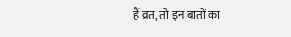हैं व्रत, तो इन बातों का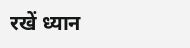रखें ध्यान